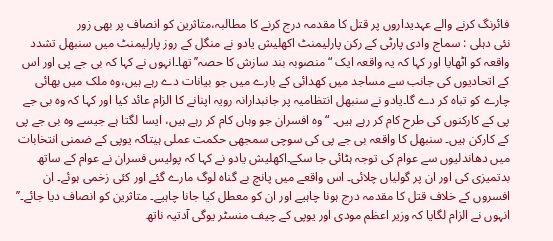فائرنگ کرنے والے عہدیداروں پر قتل کا مقدمہ درج کرنے کا مطالبہ،متاثرین کو انصاف پر بھی زور
نئی دہلی : سماج وادی پارٹی کے رکن پارلیمنٹ اکھلیش یادو نے منگل کے روز پارلیمنٹ میں سنبھل تشدد واقعہ کو اٹھایا اور کہا کہ یہ واقعہ ایک “منصوبہ بند سازش کا حصہ’’ تھا۔انہوں نے کہا کہ بی جے پی اور اس کے اتحادیوں کی جانب سے مساجد میں کھدائی کے بارے میں جو بیانات دے رہے ہیں،وہ ملک میں بھائی چارے کو تباہ کر دے گا۔یادو نے سنبھل انتظامیہ پر جانبدارانہ رویہ اپنانے کا الزام عائد کیا اور کہا کہ وہ بی جے پی کے کارکنوں کی طرح کام کر رہے ہیں۔ “وہ افسران جو وہاں کام کر رہے ہیں، ایسا لگتا ہے جیسے وہ بی جے پی کے کارکن ہیں۔ سنبھل کا واقعہ بی جے پی کی سوچی سمجھی حکمت عملی ہیتاکہ یوپی کے ضمنی انتخابات میں دھاندلیوں سے عوام کی توجہ ہٹائی جا سکے۔اکھلیش یادو نے کہا کہ پولیس فسران نے عوام کے ساتھ بدتمیزی کی اور ان پر گولیاں چلائی۔ اس واقعے میں پانچ بے گناہ لوگ مارے گئے اور کئی زخمی ہوئے۔ ان افسروں کے خلاف قتل کا مقدمہ درج ہونا چاہیے اور ان کو معطل کیا جانا چاہیے۔ متاثرین کو انصاف دیا جائے۔’’ انہوں نے الزام لگایا کہ وزیر اعظم مودی اور یوپی کے چیف منسٹر یوگی آدتیہ ناتھ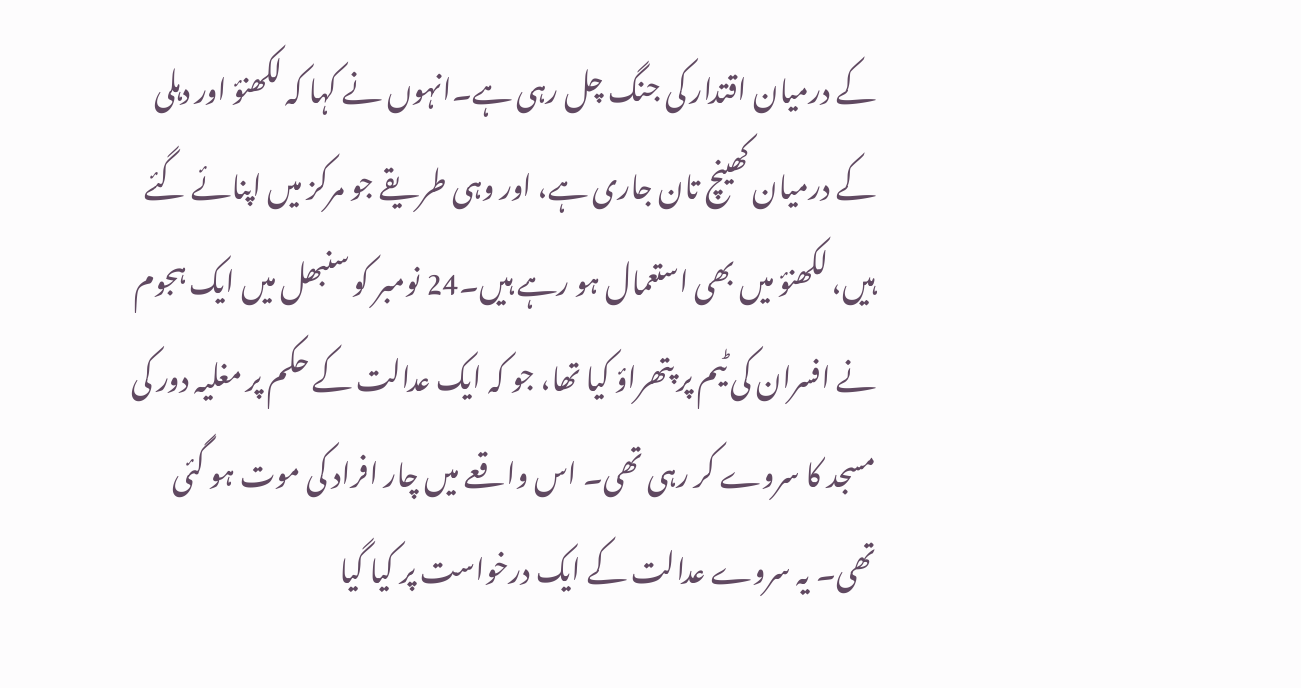کے درمیان اقتدار کی جنگ چل رہی ہے۔انہوں نے کہا کہ لکھنؤ اور دہلی کے درمیان کھینچ تان جاری ہے، اور وہی طریقے جو مرکز میں اپنائے گئے ہیں، لکھنؤ میں بھی استعمال ہو رہے ہیں۔24 نومبر کو سنبھل میں ایک ہجوم نے افسران کی ٹیم پر پتھراؤ کیا تھا، جو کہ ایک عدالت کے حکم پر مغلیہ دور کی مسجد کا سروے کر رہی تھی۔ اس واقعے میں چار افراد کی موت ہو گئی تھی۔ یہ سروے عدالت کے ایک درخواست پر کیا گیا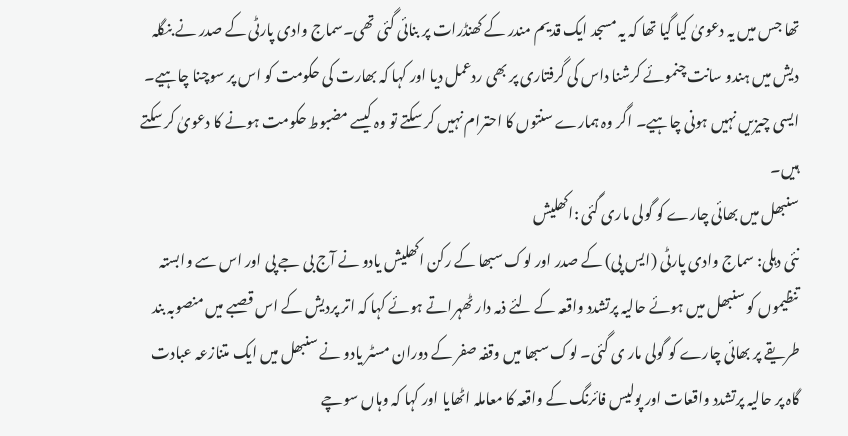تھا جس میں یہ دعویٰ کیا گیا تھا کہ یہ مسجد ایک قدیم مندر کے کھنڈرات پر بنائی گئی تھی۔سماج وادی پارٹی کے صدر نے بنگلہ دیش میں ہندو سانت چنموئے کرشنا داس کی گرفتاری پر بھی ردعمل دیا اور کہا کہ بھارت کی حکومت کو اس پر سوچنا چاہیے۔ ایسی چیزیں نہیں ہونی چاہیے۔ اگر وہ ہمارے سنتوں کا احترام نہیں کر سکتے تو وہ کیسے مضبوط حکومت ہونے کا دعویٰ کر سکتے ہیں۔
سنبھل میں بھائی چارے کو گولی ماری گئی :اکھلیش
نئی دہلی: سماج وادی پارٹی (ایس پی) کے صدر اور لوک سبھا کے رکن اکھلیش یادو نے آج بی جے پی اور اس سے وابستہ تنظیموں کو سنبھل میں ہوئے حالیہ پرتشدد واقعہ کے لئے ذمہ دار ٹھہراتے ہوئے کہا کہ اتر پردیش کے اس قصبے میں منصوبہ بند طریقے پر بھائی چارے کو گولی مار ی گئی۔ لوک سبھا میں وقفہ صفر کے دوران مسٹر یادو نے سنبھل میں ایک متنازعہ عبادت گاہ پر حالیہ پرتشدد واقعات اور پولیس فائرنگ کے واقعہ کا معاملہ اٹھایا اور کہا کہ وہاں سوچے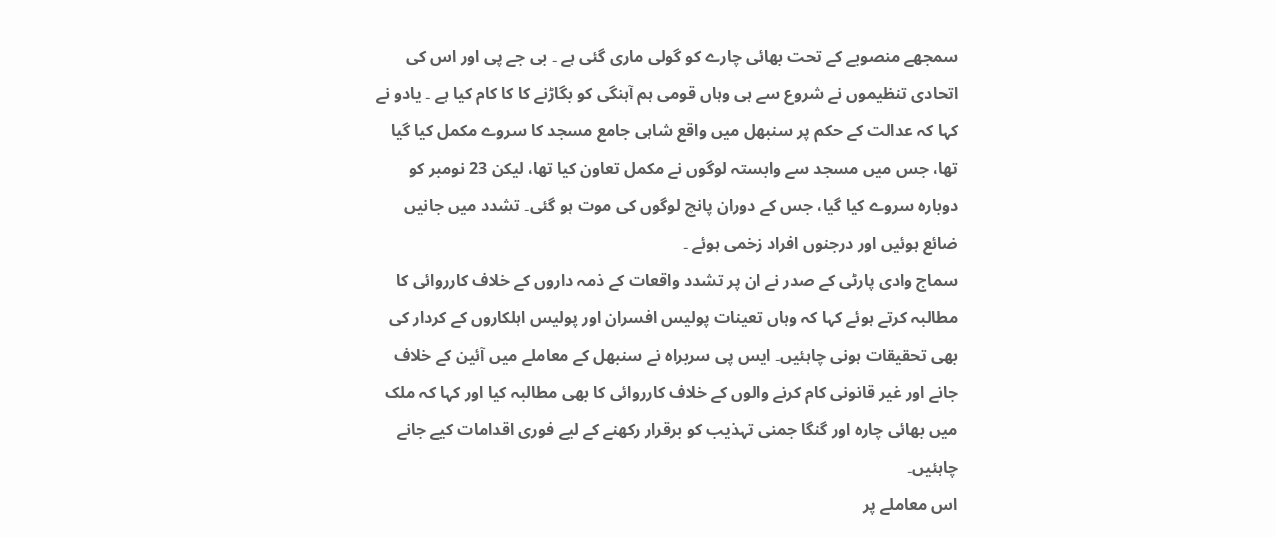سمجھے منصوبے کے تحت بھائی چارے کو گولی ماری گئی ہے ۔ بی جے پی اور اس کی اتحادی تنظیموں نے شروع سے ہی وہاں قومی ہم آہنگی کو بگاڑنے کا کا کام کیا ہے ۔ یادو نے کہا کہ عدالت کے حکم پر سنبھل میں واقع شاہی جامع مسجد کا سروے مکمل کیا گیا تھا، جس میں مسجد سے وابستہ لوگوں نے مکمل تعاون کیا تھا، لیکن 23 نومبر کو دوبارہ سروے کیا گیا، جس کے دوران پانچ لوگوں کی موت ہو گئی۔ تشدد میں جانیں ضائع ہوئیں اور درجنوں افراد زخمی ہوئے ۔
سماج وادی پارٹی کے صدر نے ان پر تشدد واقعات کے ذمہ داروں کے خلاف کارروائی کا مطالبہ کرتے ہوئے کہا کہ وہاں تعینات پولیس افسران اور پولیس اہلکاروں کے کردار کی بھی تحقیقات ہونی چاہئیں۔ ایس پی سربراہ نے سنبھل کے معاملے میں آئین کے خلاف جانے اور غیر قانونی کام کرنے والوں کے خلاف کارروائی کا بھی مطالبہ کیا اور کہا کہ ملک میں بھائی چارہ اور گنگا جمنی تہذیب کو برقرار رکھنے کے لیے فوری اقدامات کیے جانے چاہئیں۔
اس معاملے پر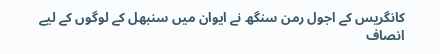کانگریس کے اجول رمن سنگھ نے ایوان میں سنبھل کے لوگوں کے لیے انصاف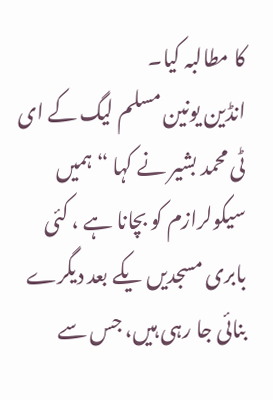کا مطالبہ کیا۔
انڈین یونین مسلم لیگ کے ای ٹی محمد بشیر نے کہا “ہمیں سیکولرازم کو بچانا ہے ، کئی بابری مسجدیں یکے بعد دیگرے بنائی جا رہی ہیں، جس سے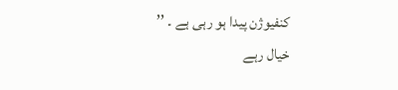کنفیوژن پیدا ہو رہی ہے ۔ ’’
خیال رہے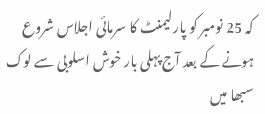کہ 25 نومبر کو پارلیمنٹ کا سرمائی اجلاس شروع ہونے کے بعد آج پہلی بار خوش اسلوبی سے لوک سبھا میں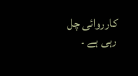کارروائی چل رہی ہے ۔